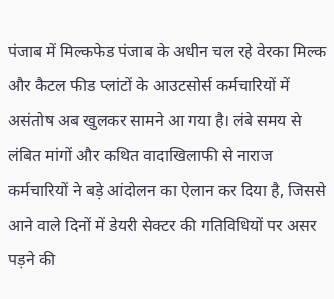पंजाब में मिल्कफेड पंजाब के अधीन चल रहे वेरका मिल्क और कैटल फीड प्लांटों के आउटसोर्स कर्मचारियों में असंतोष अब खुलकर सामने आ गया है। लंबे समय से लंबित मांगों और कथित वादाखिलाफी से नाराज कर्मचारियों ने बड़े आंदोलन का ऐलान कर दिया है, जिससे आने वाले दिनों में डेयरी सेक्टर की गतिविधियों पर असर पड़ने की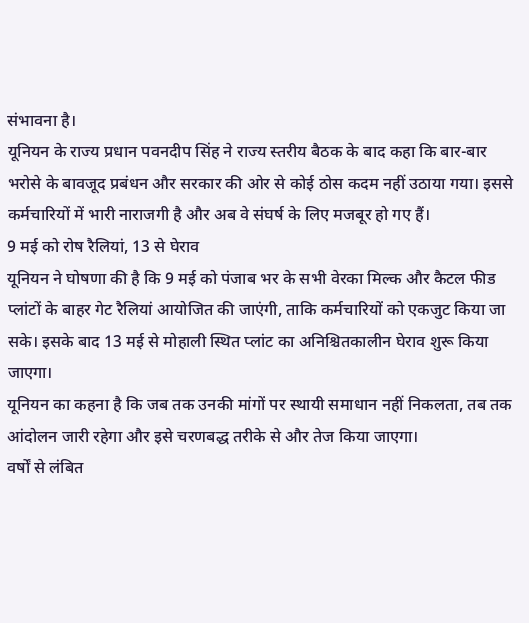संभावना है।
यूनियन के राज्य प्रधान पवनदीप सिंह ने राज्य स्तरीय बैठक के बाद कहा कि बार-बार भरोसे के बावजूद प्रबंधन और सरकार की ओर से कोई ठोस कदम नहीं उठाया गया। इससे कर्मचारियों में भारी नाराजगी है और अब वे संघर्ष के लिए मजबूर हो गए हैं।
9 मई को रोष रैलियां, 13 से घेराव
यूनियन ने घोषणा की है कि 9 मई को पंजाब भर के सभी वेरका मिल्क और कैटल फीड प्लांटों के बाहर गेट रैलियां आयोजित की जाएंगी, ताकि कर्मचारियों को एकजुट किया जा सके। इसके बाद 13 मई से मोहाली स्थित प्लांट का अनिश्चितकालीन घेराव शुरू किया जाएगा।
यूनियन का कहना है कि जब तक उनकी मांगों पर स्थायी समाधान नहीं निकलता, तब तक आंदोलन जारी रहेगा और इसे चरणबद्ध तरीके से और तेज किया जाएगा।
वर्षों से लंबित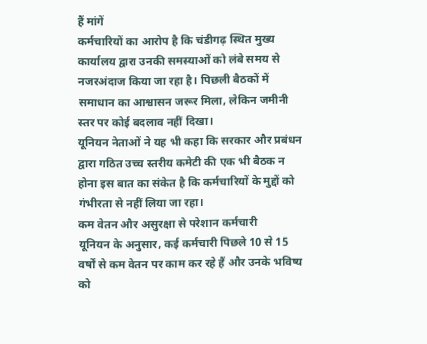हैं मांगें
कर्मचारियों का आरोप है कि चंडीगढ़ स्थित मुख्य कार्यालय द्वारा उनकी समस्याओं को लंबे समय से नजरअंदाज किया जा रहा है। पिछली बैठकों में समाधान का आश्वासन जरूर मिला, लेकिन जमीनी स्तर पर कोई बदलाव नहीं दिखा।
यूनियन नेताओं ने यह भी कहा कि सरकार और प्रबंधन द्वारा गठित उच्च स्तरीय कमेटी की एक भी बैठक न होना इस बात का संकेत है कि कर्मचारियों के मुद्दों को गंभीरता से नहीं लिया जा रहा।
कम वेतन और असुरक्षा से परेशान कर्मचारी
यूनियन के अनुसार, कई कर्मचारी पिछले 10 से 15 वर्षों से कम वेतन पर काम कर रहे हैं और उनके भविष्य को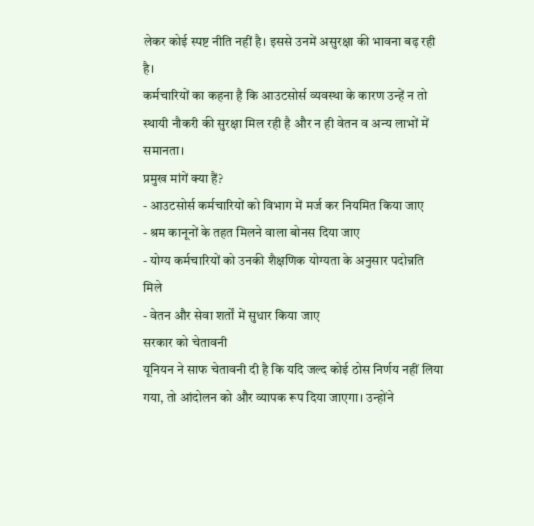लेकर कोई स्पष्ट नीति नहीं है। इससे उनमें असुरक्षा की भावना बढ़ रही है।
कर्मचारियों का कहना है कि आउटसोर्स व्यवस्था के कारण उन्हें न तो स्थायी नौकरी की सुरक्षा मिल रही है और न ही वेतन व अन्य लाभों में समानता।
प्रमुख मांगें क्या हैं?
- आउटसोर्स कर्मचारियों को विभाग में मर्ज कर नियमित किया जाए
- श्रम कानूनों के तहत मिलने वाला बोनस दिया जाए
- योग्य कर्मचारियों को उनकी शैक्षणिक योग्यता के अनुसार पदोन्नति मिले
- वेतन और सेवा शर्तों में सुधार किया जाए
सरकार को चेतावनी
यूनियन ने साफ चेतावनी दी है कि यदि जल्द कोई ठोस निर्णय नहीं लिया गया, तो आंदोलन को और व्यापक रूप दिया जाएगा। उन्होंने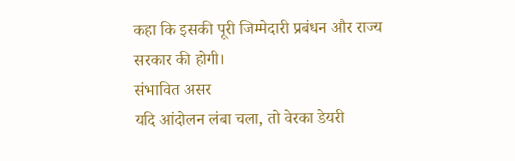कहा कि इसकी पूरी जिम्मेदारी प्रबंधन और राज्य सरकार की होगी।
संभावित असर
यदि आंदोलन लंबा चला, तो वेरका डेयरी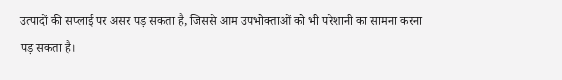उत्पादों की सप्लाई पर असर पड़ सकता है, जिससे आम उपभोक्ताओं को भी परेशानी का सामना करना पड़ सकता है।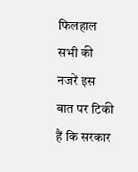फिलहाल सभी की नजरें इस बात पर टिकी हैं कि सरकार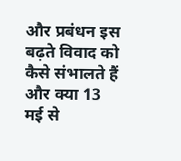और प्रबंधन इस बढ़ते विवाद को कैसे संभालते हैं और क्या 13 मई से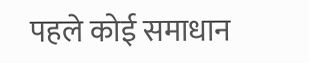पहले कोई समाधान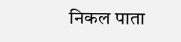निकल पाता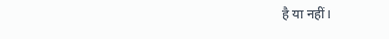है या नहीं।